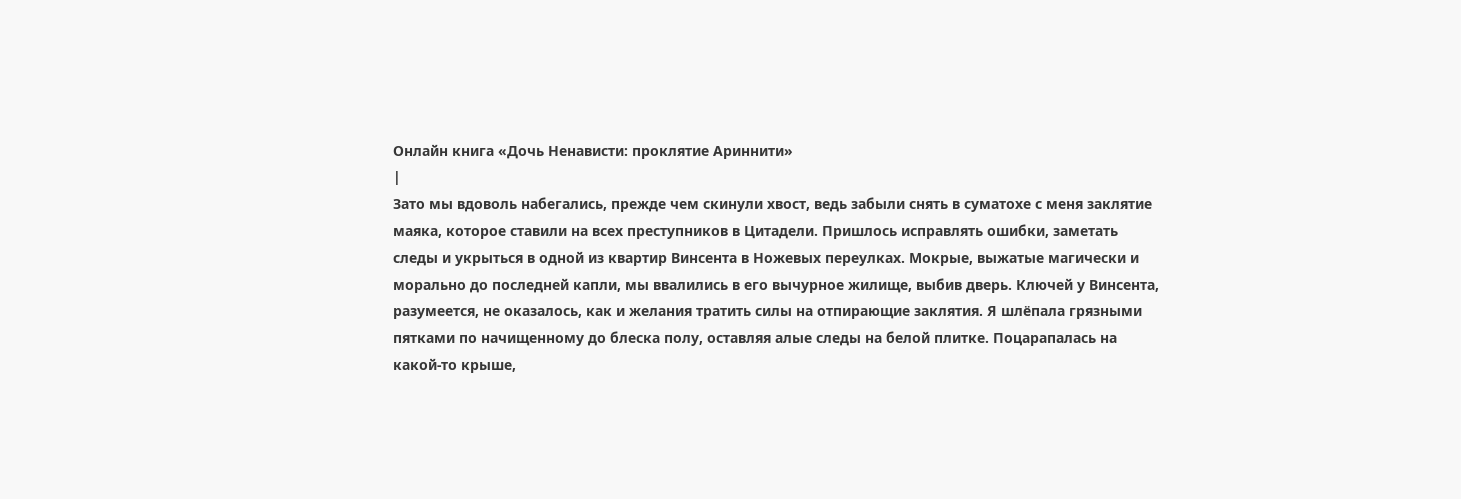Онлайн книга «Дочь Ненависти: проклятие Ариннити»
|
Зато мы вдоволь набегались, прежде чем скинули хвост, ведь забыли снять в суматохе с меня заклятие маяка, которое ставили на всех преступников в Цитадели. Пришлось исправлять ошибки, заметать следы и укрыться в одной из квартир Винсента в Ножевых переулках. Мокрые, выжатые магически и морально до последней капли, мы ввалились в его вычурное жилище, выбив дверь. Ключей у Винсента, разумеется, не оказалось, как и желания тратить силы на отпирающие заклятия. Я шлёпала грязными пятками по начищенному до блеска полу, оставляя алые следы на белой плитке. Поцарапалась на какой-то крыше,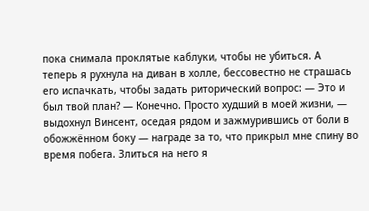пока снимала проклятые каблуки, чтобы не убиться. А теперь я рухнула на диван в холле, бессовестно не страшась его испачкать, чтобы задать риторический вопрос: — Это и был твой план? — Конечно. Просто худший в моей жизни, — выдохнул Винсент, оседая рядом и зажмурившись от боли в обожжённом боку — награде за то, что прикрыл мне спину во время побега. Злиться на него я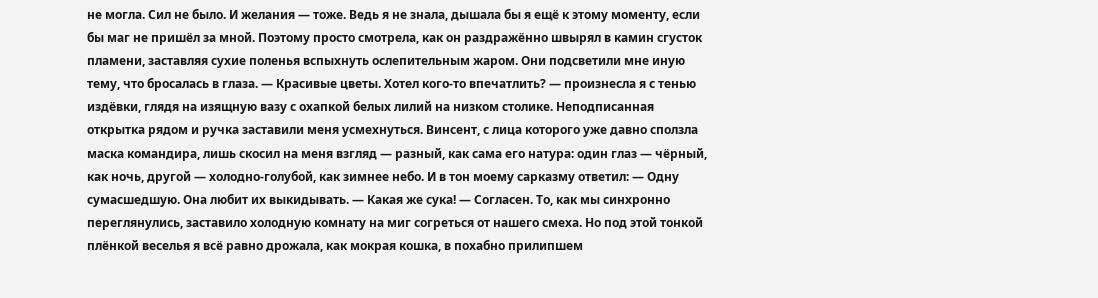не могла. Сил не было. И желания — тоже. Ведь я не знала, дышала бы я ещё к этому моменту, если бы маг не пришёл за мной. Поэтому просто смотрела, как он раздражённо швырял в камин сгусток пламени, заставляя сухие поленья вспыхнуть ослепительным жаром. Они подсветили мне иную тему, что бросалась в глаза. — Красивые цветы. Хотел кого-то впечатлить? — произнесла я с тенью издёвки, глядя на изящную вазу с охапкой белых лилий на низком столике. Неподписанная открытка рядом и ручка заставили меня усмехнуться. Винсент, с лица которого уже давно сползла маска командира, лишь скосил на меня взгляд — разный, как сама его натура: один глаз — чёрный, как ночь, другой — холодно-голубой, как зимнее небо. И в тон моему сарказму ответил: — Одну сумасшедшую. Она любит их выкидывать. — Какая же сука! — Согласен. То, как мы синхронно переглянулись, заставило холодную комнату на миг согреться от нашего смеха. Но под этой тонкой плёнкой веселья я всё равно дрожала, как мокрая кошка, в похабно прилипшем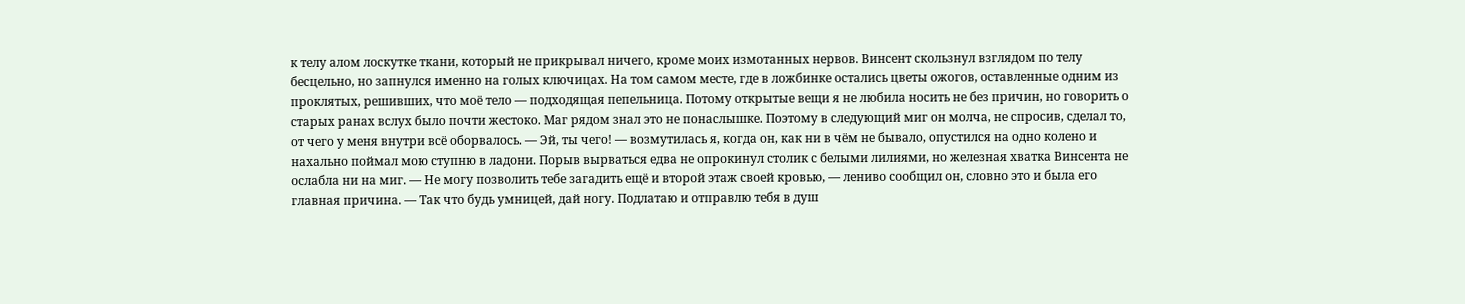к телу алом лоскутке ткани, который не прикрывал ничего, кроме моих измотанных нервов. Винсент скользнул взглядом по телу бесцельно, но запнулся именно на голых ключицах. На том самом месте, где в ложбинке остались цветы ожогов, оставленные одним из проклятых, решивших, что моё тело — подходящая пепельница. Потому открытые вещи я не любила носить не без причин, но говорить о старых ранах вслух было почти жестоко. Маг рядом знал это не понаслышке. Поэтому в следующий миг он молча, не спросив, сделал то, от чего у меня внутри всё оборвалось. — Эй, ты чего! — возмутилась я, когда он, как ни в чём не бывало, опустился на одно колено и нахально поймал мою ступню в ладони. Порыв вырваться едва не опрокинул столик с белыми лилиями, но железная хватка Винсента не ослабла ни на миг. — Не могу позволить тебе загадить ещё и второй этаж своей кровью, — лениво сообщил он, словно это и была его главная причина. — Так что будь умницей, дай ногу. Подлатаю и отправлю тебя в душ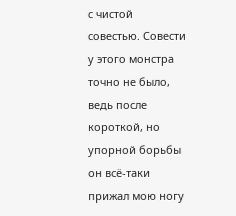с чистой совестью. Совести у этого монстра точно не было, ведь после короткой, но упорной борьбы он всё-таки прижал мою ногу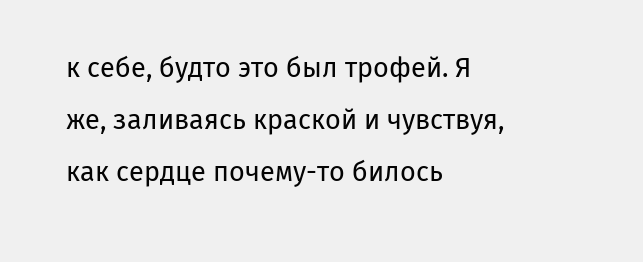к себе, будто это был трофей. Я же, заливаясь краской и чувствуя, как сердце почему-то билось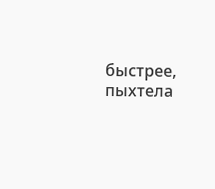быстрее, пыхтела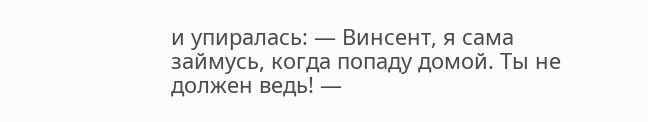и упиралась: — Винсент, я сама займусь, когда попаду домой. Ты не должен ведь! —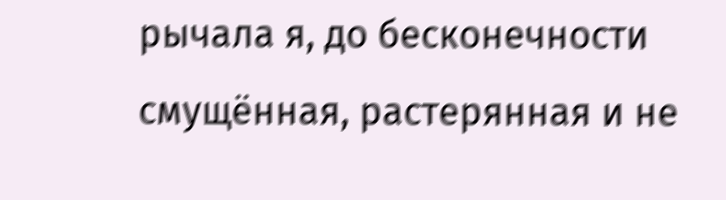рычала я, до бесконечности смущённая, растерянная и не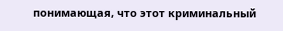понимающая, что этот криминальный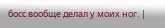босс вообще делал у моих ног. |